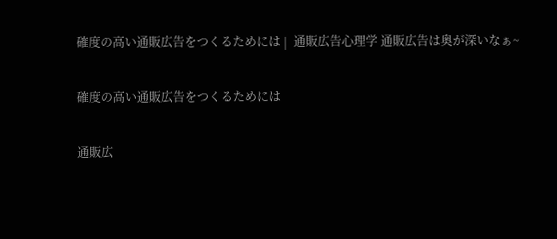確度の高い通販広告をつくるためには |  通販広告心理学 通販広告は奥が深いなぁ~

確度の高い通販広告をつくるためには

通販広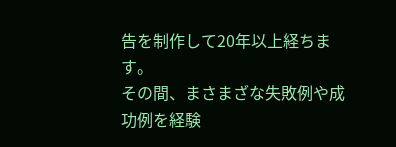告を制作して20年以上経ちます。
その間、まさまざな失敗例や成功例を経験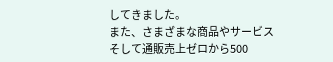してきました。
また、さまざまな商品やサービス
そして通販売上ゼロから500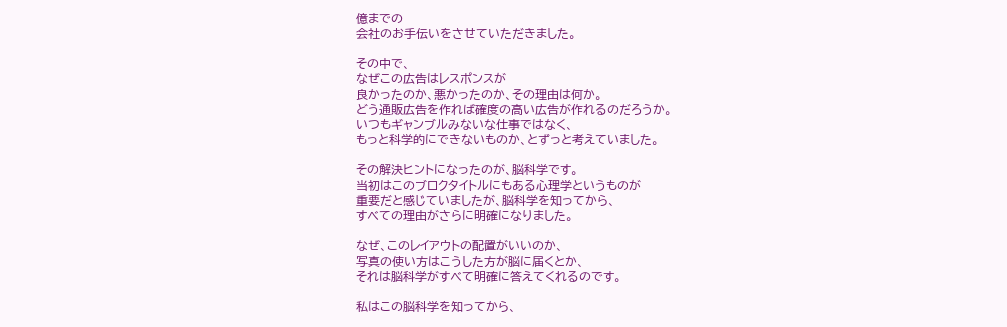億までの
会社のお手伝いをさせていただきました。

その中で、
なぜこの広告はレスポンスが
良かったのか、悪かったのか、その理由は何か。
どう通販広告を作れば確度の高い広告が作れるのだろうか。
いつもギャンブルみないな仕事ではなく、
もっと科学的にできないものか、とずっと考えていました。

その解決ヒントになったのが、脳科学です。
当初はこのブロクタイトルにもある心理学というものが
重要だと感じていましたが、脳科学を知ってから、
すべての理由がさらに明確になりました。

なぜ、このレイアウトの配置がいいのか、
写真の使い方はこうした方が脳に届くとか、
それは脳科学がすべて明確に答えてくれるのです。

私はこの脳科学を知ってから、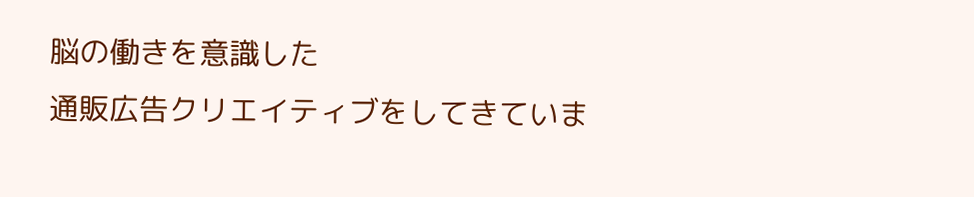脳の働きを意識した
通販広告クリエイティブをしてきていま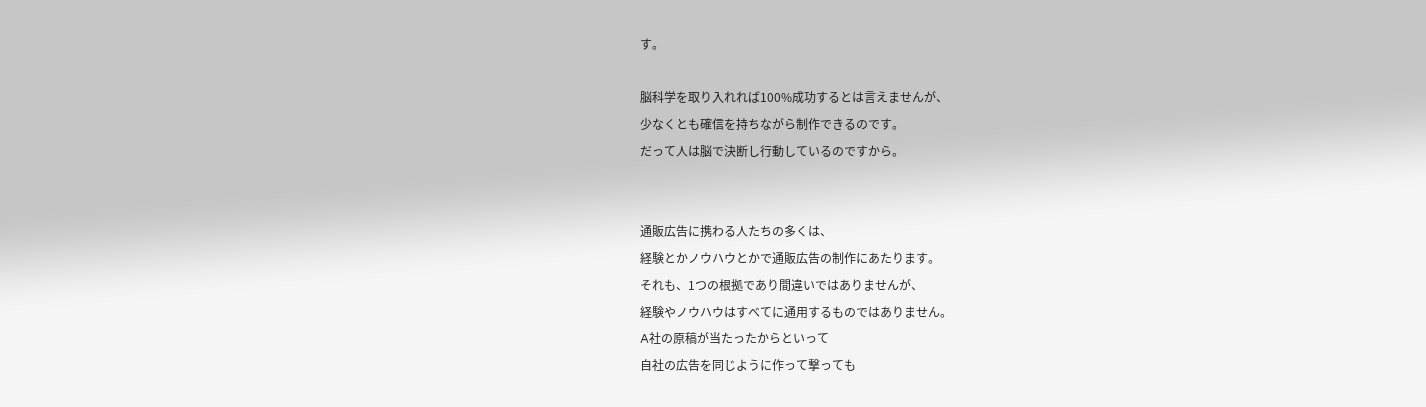す。

脳科学を取り入れれば100%成功するとは言えませんが、
少なくとも確信を持ちながら制作できるのです。
だって人は脳で決断し行動しているのですから。


通販広告に携わる人たちの多くは、
経験とかノウハウとかで通販広告の制作にあたります。
それも、1つの根拠であり間違いではありませんが、
経験やノウハウはすべてに通用するものではありません。
A社の原稿が当たったからといって
自社の広告を同じように作って撃っても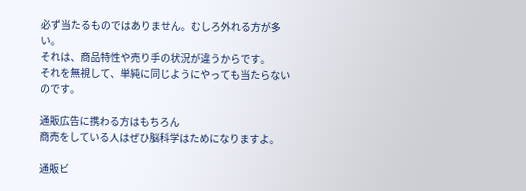必ず当たるものではありません。むしろ外れる方が多い。
それは、商品特性や売り手の状況が違うからです。
それを無視して、単純に同じようにやっても当たらないのです。

通販広告に携わる方はもちろん
商売をしている人はぜひ脳科学はためになりますよ。

通販ビ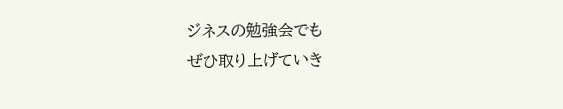ジネスの勉強会でも
ぜひ取り上げていき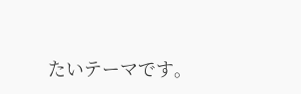たいテーマです。